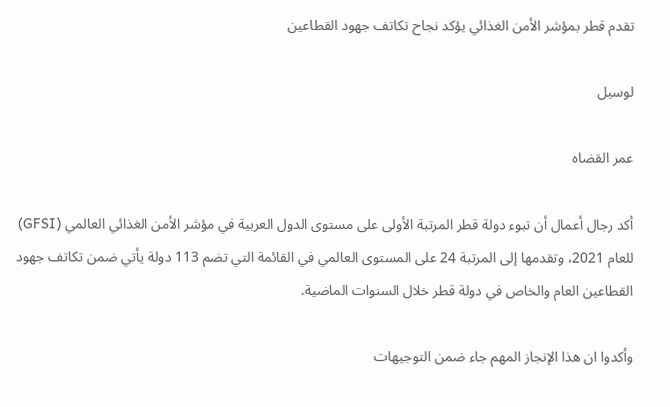تقدم قطر بمؤشر الأمن الغذائي يؤكد نجاح تكاتف جهود القطاعين

لوسيل

عمر القضاه

أكد رجال أعمال أن تبوء دولة قطر المرتبة الأولى على مستوى الدول العربية في مؤشر الأمن الغذائي العالمي (GFSI) للعام 2021، وتقدمها إلى المرتبة 24 على المستوى العالمي في القائمة التي تضم 113 دولة يأتي ضمن تكاتف جهود القطاعين العام والخاص في دولة قطر خلال السنوات الماضية.

وأكدوا ان هذا الإنجاز المهم جاء ضمن التوجيهات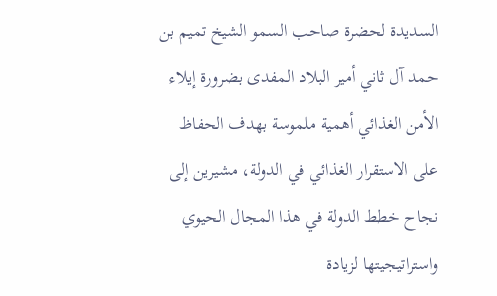السديدة لحضرة صاحب السمو الشيخ تميم بن حمد آل ثاني أمير البلاد المفدى بضرورة إيلاء الأمن الغذائي أهمية ملموسة بهدف الحفاظ على الاستقرار الغذائي في الدولة، مشيرين إلى نجاح خطط الدولة في هذا المجال الحيوي واستراتيجيتها لزيادة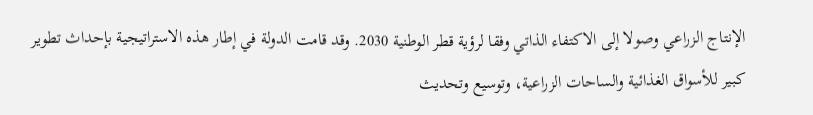الإنتاج الزراعي وصولا إلى الاكتفاء الذاتي وفقا لرؤية قطر الوطنية 2030. وقد قامت الدولة في إطار هذه الاستراتيجية بإحداث تطوير كبير للأسواق الغذائية والساحات الزراعية، وتوسيع وتحديث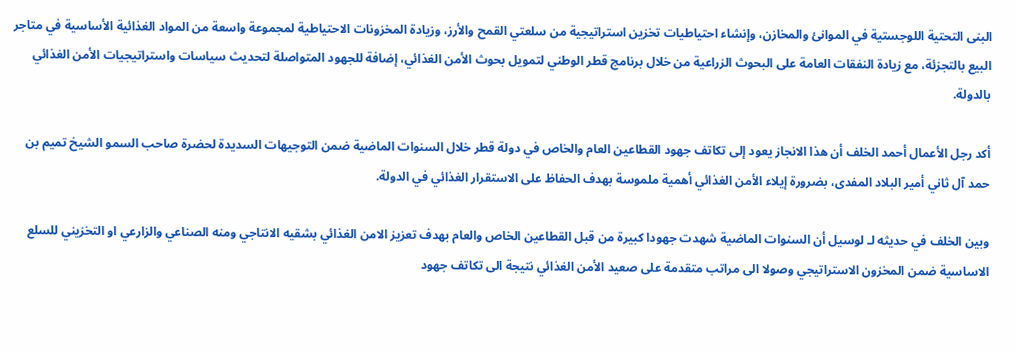البنى التحتية اللوجستية في الموانئ والمخازن، وإنشاء احتياطيات تخزين استراتيجية من سلعتي القمح والأرز، وزيادة المخزونات الاحتياطية لمجموعة واسعة من المواد الغذائية الأساسية في متاجر البيع بالتجزئة، مع زيادة النفقات العامة على البحوث الزراعية من خلال برنامج قطر الوطني لتمويل بحوث الأمن الغذائي، إضافة للجهود المتواصلة لتحديث سياسات واستراتيجيات الأمن الغذائي بالدولة.

أكد رجل الأعمال أحمد الخلف أن هذا الانجاز يعود إلى تكاتف جهود القطاعين العام والخاص في دولة قطر خلال السنوات الماضية ضمن التوجيهات السديدة لحضرة صاحب السمو الشيخ تميم بن حمد آل ثاني أمير البلاد المفدى، بضرورة إيلاء الأمن الغذائي أهمية ملموسة بهدف الحفاظ على الاستقرار الغذائي في الدولة.

وبين الخلف في حديثه لـ لوسيل أن السنوات الماضية شهدت جهودا كبيرة من قبل القطاعين الخاص والعام بهدف تعزيز الامن الغذائي بشقيه الانتاجي ومنه الصناعي والزارعي او التخزيني للسلع الاساسية ضمن المخزون الاستراتيجي وصولا الى مراتب متقدمة على صعيد الأمن الغذائي نتيجة الى تكاتف جهود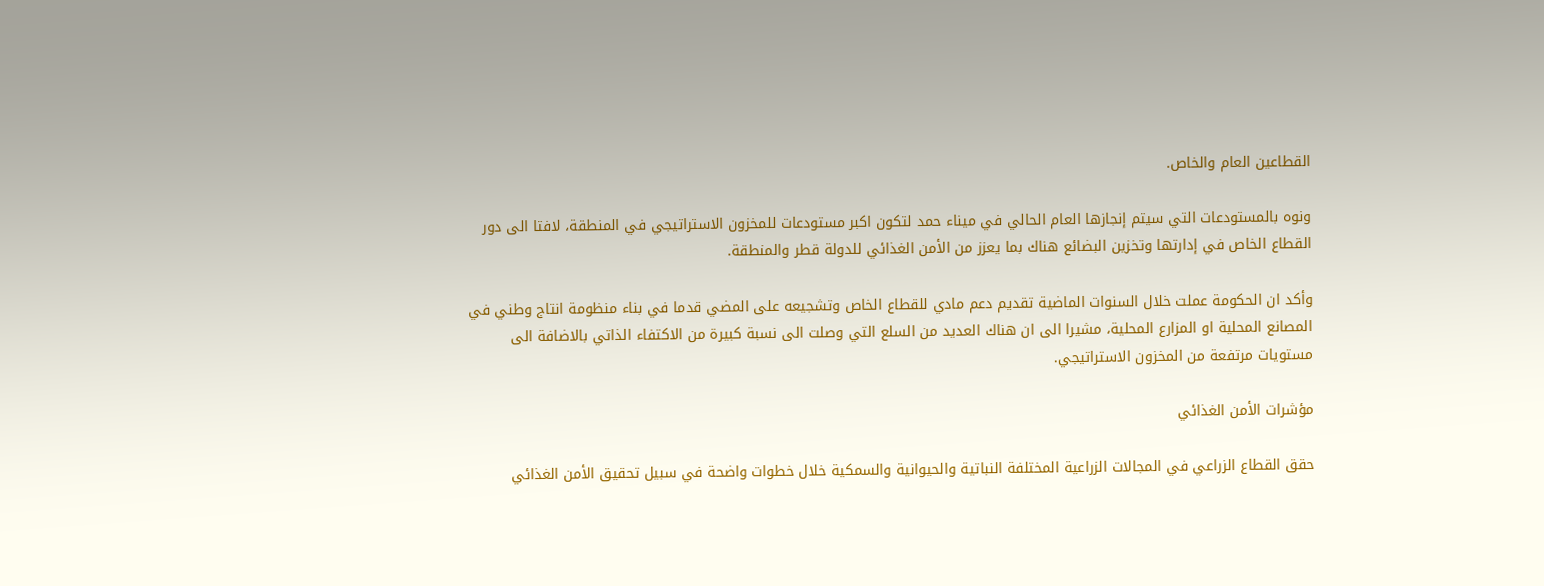القطاعين العام والخاص.

ونوه بالمستودعات التي سيتم إنجازها العام الحالي في ميناء حمد لتكون اكبر مستودعات للمخزون الاستراتيجي في المنطقة، لافتا الى دور القطاع الخاص في إدارتها وتخزين البضائع هناك بما يعزز من الأمن الغذائي للدولة قطر والمنطقة.

وأكد ان الحكومة عملت خلال السنوات الماضية تقديم دعم مادي للقطاع الخاص وتشجيعه على المضي قدما في بناء منظومة انتاج وطني في المصانع المحلية او المزارع المحلية، مشيرا الى ان هناك العديد من السلع التي وصلت الى نسبة كبيرة من الاكتفاء الذاتي بالاضافة الى مستويات مرتفعة من المخزون الاستراتيجي.

مؤشرات الأمن الغذائي

حقق القطاع الزراعي في المجالات الزراعية المختلفة النباتية والحيوانية والسمكية خلال خطوات واضحة في سبيل تحقيق الأمن الغذائي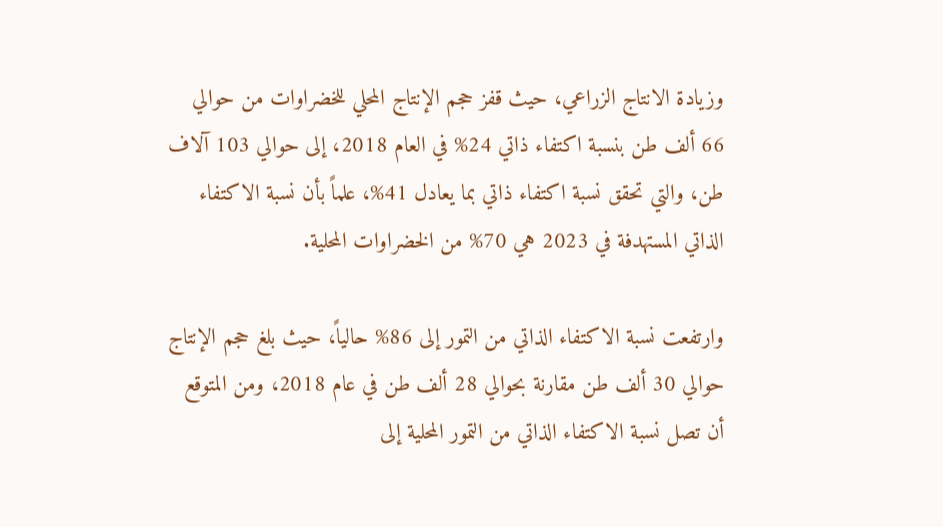وزيادة الانتاج الزراعي، حيث قفز حجم الإنتاج المحلي للخضراوات من حوالي 66 ألف طن بنسبة اكتفاء ذاتي 24% في العام 2018، إلى حوالي 103 آلاف طن، والتي تحقق نسبة اكتفاء ذاتي بما يعادل 41%، علماً بأن نسبة الاكتفاء الذاتي المستهدفة في 2023 هي 70% من الخضراوات المحلية.

وارتفعت نسبة الاكتفاء الذاتي من التمور إلى 86% حالياً، حيث بلغ حجم الإنتاج حوالي 30 ألف طن مقارنة بحوالي 28 ألف طن في عام 2018، ومن المتوقع أن تصل نسبة الاكتفاء الذاتي من التمور المحلية إلى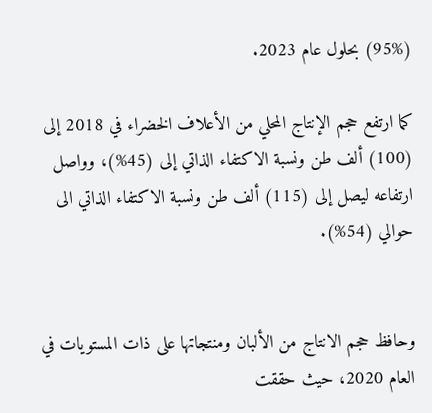(95%) بحلول عام 2023.

كما ارتفع حجم الإنتاج المحلي من الأعلاف الخضراء في 2018 إلى (100) ألف طن ونسبة الاكتفاء الذاتي إلى (45%)، وواصل ارتفاعه ليصل إلى (115) ألف طن ونسبة الاكتفاء الذاتي الى حوالي (54%).


وحافظ حجم الانتاج من الألبان ومنتجاتها على ذات المستويات في العام 2020، حيث حققت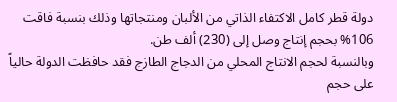دولة قطر كامل الاكتفاء الذاتي من الألبان ومنتجاتها وذلك بنسبة فاقت 106% بحجم إنتاج وصل إلى (230) ألف طن.
وبالنسبة لحجم الانتاج المحلي من الدجاج الطازج فقد حافظت الدولة حالياً على حجم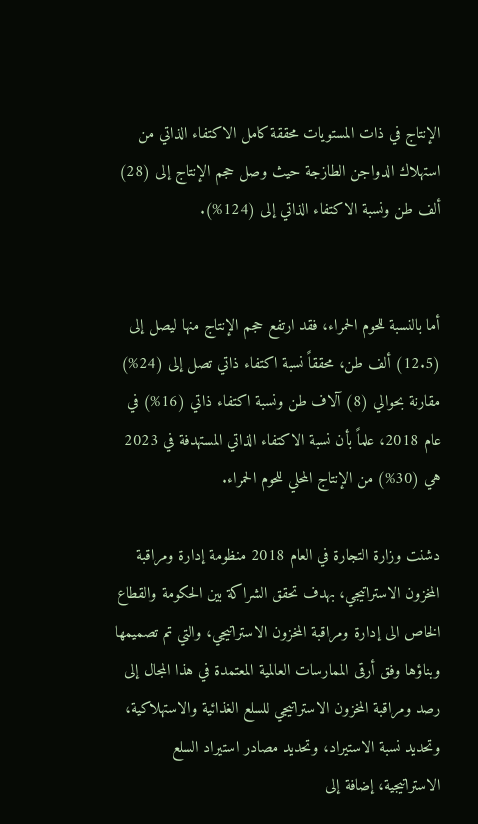الإنتاج في ذات المستويات محققة كامل الاكتفاء الذاتي من استهلاك الدواجن الطازجة حيث وصل حجم الإنتاج إلى (28) ألف طن ونسبة الاكتفاء الذاتي إلى (124%).


أما بالنسبة للحوم الحمراء، فقد ارتفع حجم الإنتاج منها ليصل إلى (12.5) ألف طن، محققاً نسبة اكتفاء ذاتي تصل إلى (24%) مقارنة بحوالي (8) آلاف طن ونسبة اكتفاء ذاتي (16%) في عام 2018، علماً بأن نسبة الاكتفاء الذاتي المستهدفة في 2023 هي (30%) من الإنتاج المحلي للحوم الحمراء.

دشنت وزارة التجارة في العام 2018 منظومة إدارة ومراقبة المخزون الاستراتيجي، بهدف تحقق الشراكة بين الحكومة والقطاع الخاص الى إدارة ومراقبة المخزون الاستراتيجي، والتي تم تصميمها وبناؤها وفق أرقى الممارسات العالمية المعتمدة في هذا المجال إلى رصد ومراقبة المخزون الاستراتيجي للسلع الغذائية والاستهلاكية، وتحديد نسبة الاستيراد، وتحديد مصادر استيراد السلع الاستراتيجية، إضافة إلى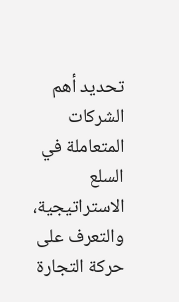تحديد أهم الشركات المتعاملة في السلع الاستراتيجية، والتعرف على حركة التجارة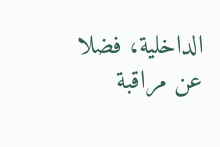الداخلية، فضلا عن مراقبة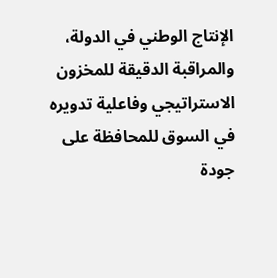الإنتاج الوطني في الدولة، والمراقبة الدقيقة للمخزون الاستراتيجي وفاعلية تدويره في السوق للمحافظة على جودة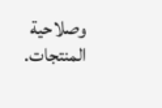وصلاحية المنتجات.